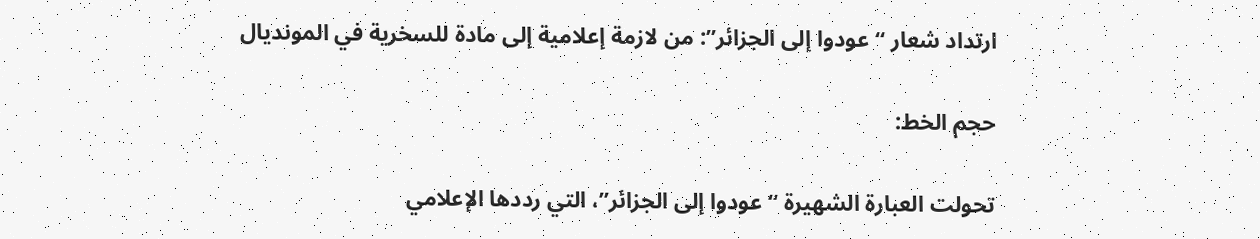ارتداد شعار “عودوا إلى الجزائر”: من لازمة إعلامية إلى مادة للسخرية في المونديال

حجم الخط:

تحولت العبارة الشهيرة “عودوا إلى الجزائر”، التي رددها الإعلامي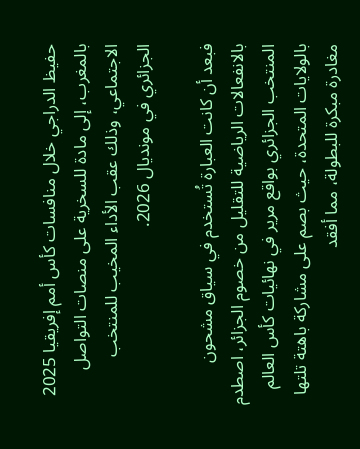حفيظ الدراجي خلال منافسات كأس أمم إفريقيا 2025 بالمغرب، إلى مادة للسخرية على منصات التواصل الاجتماعي، وذلك عقب الأداء المخيب للمنتخب الجزائري في مونديال 2026.

فبعد أن كانت العبارة تُستخدم في سياق مشحون بالانفعالات الرياضية للتقليل من خصوم الجزائر، اصطدم المنتخب الجزائري بواقع مرير في نهائيات كأس العالم بالولايات المتحدة، حيث بصم على مشاركة باهتة تلتها مغادرة مبكرة للبطولة، مما أفقد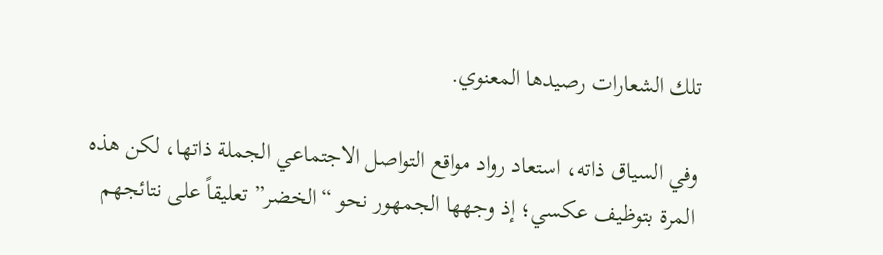تلك الشعارات رصيدها المعنوي.

وفي السياق ذاته، استعاد رواد مواقع التواصل الاجتماعي الجملة ذاتها، لكن هذه المرة بتوظيف عكسي؛ إذ وجهها الجمهور نحو “الخضر” تعليقاً على نتائجهم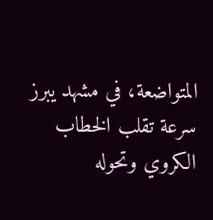المتواضعة، في مشهد يبرز سرعة تقلب الخطاب الكروي وتحوله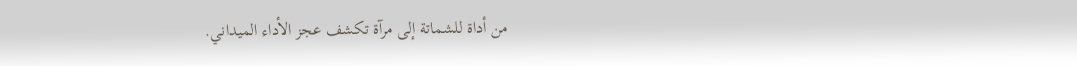من أداة للشماتة إلى مرآة تكشف عجز الأداء الميداني.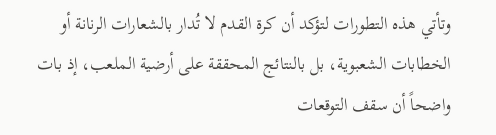وتأتي هذه التطورات لتؤكد أن كرة القدم لا تُدار بالشعارات الرنانة أو الخطابات الشعبوية، بل بالنتائج المحققة على أرضية الملعب، إذ بات واضحاً أن سقف التوقعات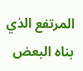المرتفع الذي بناه البعض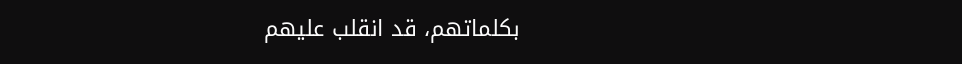بكلماتهم، قد انقلب عليهم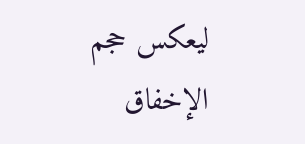ليعكس حجم الإخفاق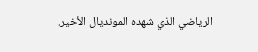الرياضي الذي شهده المونديال الأخير.